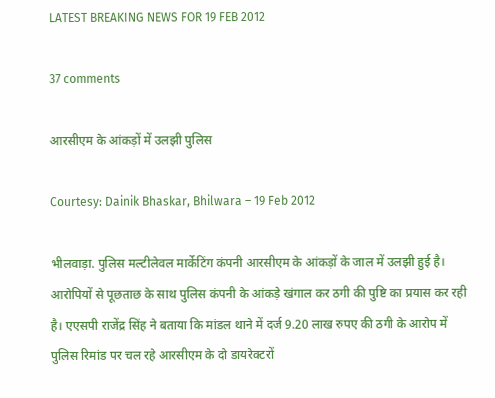LATEST BREAKING NEWS FOR 19 FEB 2012

37 comments

आरसीएम के आंकड़ों में उलझी पुलिस

Courtesy: Dainik Bhaskar, Bhilwara – 19 Feb 2012

भीलवाड़ा. पुलिस मल्टीलेवल मार्केटिंग कंपनी आरसीएम के आंकड़ों के जाल में उलझी हुई है। आरोपियों से पूछताछ के साथ पुलिस कंपनी के आंकड़े खंगाल कर ठगी की पुष्टि का प्रयास कर रही है। एएसपी राजेंद्र सिंह ने बताया कि मांडल थाने में दर्ज 9.20 लाख रुपए की ठगी के आरोप में पुलिस रिमांड पर चल रहे आरसीएम के दो डायरेक्टरों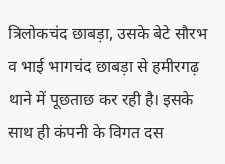त्रिलोकचंद छाबड़ा, उसके बेटे सौरभ व भाई भागचंद छाबड़ा से हमीरगढ़ थाने में पूछताछ कर रही है। इसके साथ ही कंपनी के विगत दस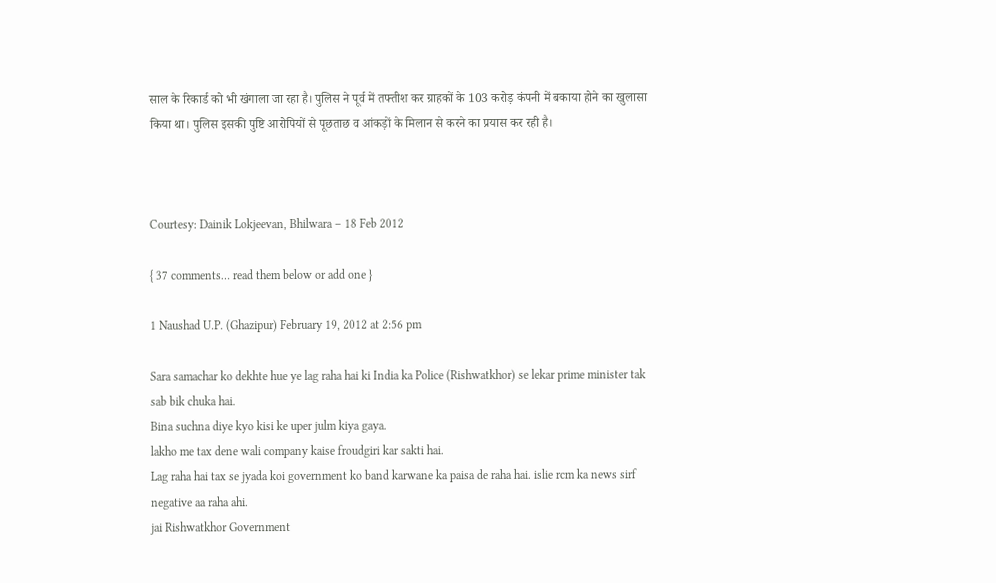साल के रिकार्ड को भी खंगाला जा रहा है। पुलिस ने पूर्व में तफ्तीश कर ग्राहकों के 103 करोड़ कंपनी में बकाया होने का खुलासा किया था। पुलिस इसकी पुष्टि आरोपियों से पूछताछ व आंकड़ों के मिलान से करने का प्रयास कर रही है।



Courtesy: Dainik Lokjeevan, Bhilwara – 18 Feb 2012

{ 37 comments… read them below or add one }

1 Naushad U.P. (Ghazipur) February 19, 2012 at 2:56 pm

Sara samachar ko dekhte hue ye lag raha hai ki India ka Police (Rishwatkhor) se lekar prime minister tak sab bik chuka hai.
Bina suchna diye kyo kisi ke uper julm kiya gaya.
lakho me tax dene wali company kaise froudgiri kar sakti hai.
Lag raha hai tax se jyada koi government ko band karwane ka paisa de raha hai. islie rcm ka news sirf negative aa raha ahi.
jai Rishwatkhor Government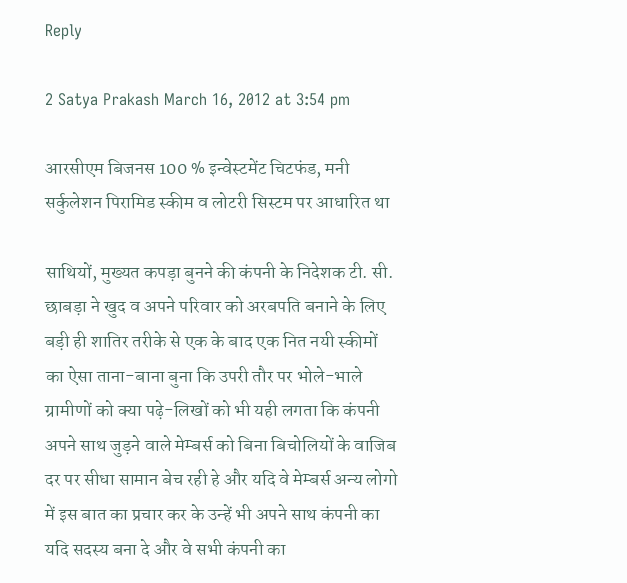Reply

2 Satya Prakash March 16, 2012 at 3:54 pm

आरसीएम बिजनस 100 % इन्वेस्टमेंट चिटफंड, मनी सर्कुलेशन पिरामिड स्कीम व लोटरी सिस्टम पर आधारित था

साथियों, मुख्यत कपड़ा बुनने की कंपनी के निदेशक टी. सी. छाबड़ा ने खुद व अपने परिवार को अरबपति बनाने के लिए बड़ी ही शातिर तरीके से एक के बाद एक नित नयी स्कीमों का ऐसा ताना-बाना बुना कि उपरी तौर पर भोले-भाले ग्रामीणों को क्या पढ़े-लिखों को भी यही लगता कि कंपनी अपने साथ जुड़ने वाले मेम्बर्स को बिना बिचोलियों के वाजिब दर पर सीधा सामान बेच रही हे और यदि वे मेम्बर्स अन्य लोगो में इस बात का प्रचार कर के उन्हें भी अपने साथ कंपनी का यदि सदस्य बना दे और वे सभी कंपनी का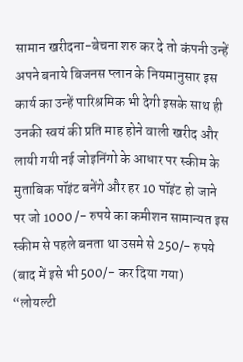सामान खरीदना-बेचना शरु कर दे तो कंपनी उन्हें अपने बनाये बिजनस प्लान के नियमानुसार इस कार्य का उन्हें पारिश्रमिक भी देगी इसके साथ ही उनकी स्वयं की प्रति माह होने वाली खरीद और लायी गयी नई जोइनिंगो के आधार पर स्कीम के मुताबिक पॉइंट बनेंगे और हर 10 पॉइंट हो जाने पर जो 1000 /- रुपये का कमीशन सामान्यत इस स्कीम से पहले बनता था उसमे से 250/- रुपये (बाद में इसे भी 500/- कर दिया गया) “लोयल्टी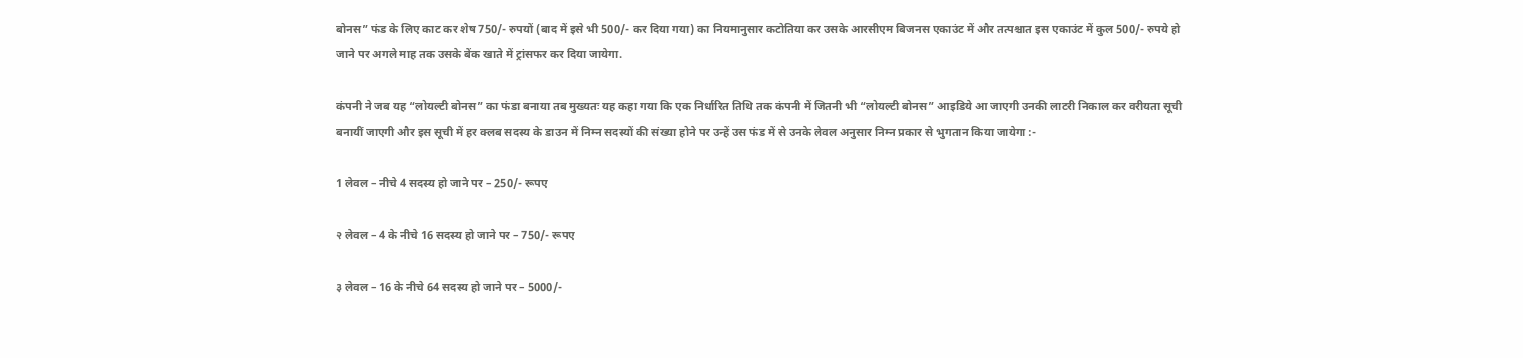बोनस” फंड के लिए काट कर शेष 750/- रुपयों (बाद में इसे भी 500/- कर दिया गया) का नियमानुसार कटोतिया कर उसके आरसीएम बिजनस एकाउंट में और तत्पश्चात इस एकाउंट में कुल 500/- रुपये हो जाने पर अगले माह तक उसके बेंक खाते में ट्रांसफर कर दिया जायेगा.

कंपनी ने जब यह “लोयल्टी बोनस” का फंडा बनाया तब मुख्यतः यह कहा गया कि एक निर्धारित तिथि तक कंपनी में जितनी भी “लोयल्टी बोनस” आइडिये आ जाएगी उनकी लाटरी निकाल कर वरीयता सूची बनायीं जाएगी और इस सूची में हर क्लब सदस्य के डाउन में निम्न सदस्यों की संख्या होने पर उन्हें उस फंड में से उनके लेवल अनुसार निम्न प्रकार से भुगतान किया जायेगा :-

1 लेवल – नीचे 4 सदस्य हो जाने पर – 250/- रूपए

२ लेवल – 4 के नीचे 16 सदस्य हो जाने पर – 750/- रूपए

३ लेवल – 16 के नीचे 64 सदस्य हो जाने पर – 5000/-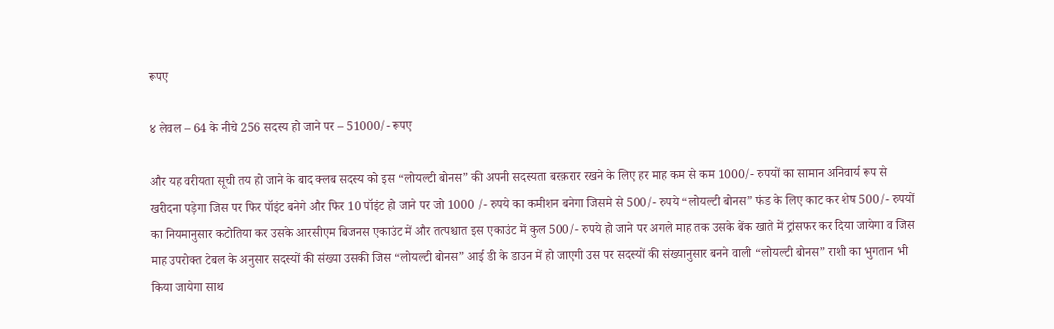रूपए

४ लेवल – 64 के नीचे 256 सदस्य हो जाने पर – 51000/- रूपए

और यह वरीयता सूची तय हो जाने के बाद क्लब सदस्य को इस “लोयल्टी बोनस” की अपनी सदस्यता बरक़रार रखने के लिए हर माह कम से कम 1000/- रुपयों का सामान अनिवार्य रूप से खरीदना पड़ेगा जिस पर फिर पॉइंट बनेगे और फिर 10 पॉइंट हो जाने पर जो 1000 /- रुपये का कमीशन बनेगा जिसमे से 500/- रुपये “लोयल्टी बोनस” फंड के लिए काट कर शेष 500/- रुपयों का नियमानुसार कटोतिया कर उसके आरसीएम बिजनस एकाउंट में और तत्पश्चात इस एकाउंट में कुल 500/- रुपये हो जाने पर अगले माह तक उसके बेंक खाते में ट्रांसफर कर दिया जायेगा व जिस माह उपरोक्त टेबल के अनुसार सदस्यों की संख्या उसकी जिस “लोयल्टी बोनस” आई डी के डाउन में हो जाएगी उस पर सदस्यों की संख्यानुसार बनने वाली “लोयल्टी बोनस” राशी का भुगतान भी किया जायेगा साथ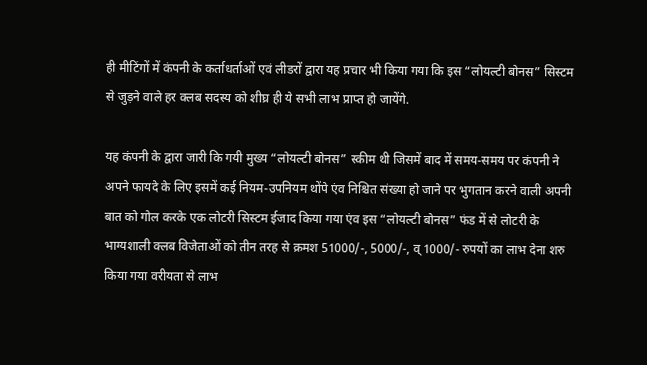ही मीटिंगों में कंपनी के कर्ताधर्ताओं एवं लीडरों द्वारा यह प्रचार भी किया गया कि इस “लोयल्टी बोनस” सिस्टम से जुड़ने वाले हर क्लब सदस्य को शीघ्र ही ये सभी लाभ प्राप्त हो जायेंगे.

यह कंपनी के द्वारा जारी कि गयी मुख्य “लोयल्टी बोनस” स्कीम थी जिसमें बाद में समय-समय पर कंपनी ने अपने फायदे के लिए इसमें कई नियम-उपनियम थोंपे एंव निश्चित संख्या हो जाने पर भुगतान करने वाली अपनी बात को गोल करके एक लोटरी सिस्टम ईजाद किया गया एंव इस “लोयल्टी बोनस” फंड में से लोटरी के भाग्यशाली क्लब विजेताओं को तीन तरह से क्रमश 51000/-, 5000/-, व् 1000/- रुपयों का लाभ देना शरु किया गया वरीयता से लाभ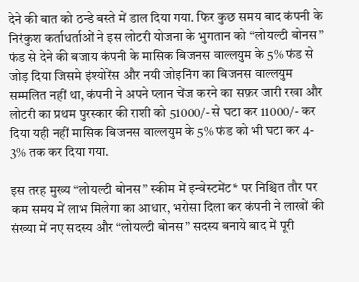देने की बात को ठन्डे बस्ते में डाल दिया गया. फिर कुछ समय बाद कंपनी के निरंकुश कर्ताधर्ताओं ने इस लोटरी योजना के भुगतान को “लोयल्टी बोनस” फंड से देने की बजाय कंपनी के मासिक बिजनस वाल्लयुम के 5% फंड से जोड़ दिया जिसमे इंश्योरेंस और नयी जोइनिंग का बिजनस वाल्लयुम सम्मलित नहीं था, कंपनी ने अपने प्लान चेंज करने का सफ़र जारी रखा और लोटरी का प्रथम पुरस्कार की राशी को 51000/- से घटा कर 11000/- कर दिया यही नहीं मासिक बिजनस वाल्लयुम के 5% फंड को भी घटा कर 4- 3% तक कर दिया गया.

इस तरह मुख्य “लोयल्टी बोनस” स्कीम में इन्वेस्टमेंट* पर निश्चित तौर पर कम समय में लाभ मिलेगा का आधार, भरोसा दिला कर कंपनी ने लाखों की संख्या में नए सदस्य और “लोयल्टी बोनस” सदस्य बनाये बाद में पूरी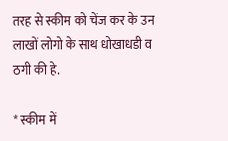तरह से स्कीम को चेंज कर के उन लाखों लोगो के साथ धोखाधडी व ठगी की हे.

* स्कीम में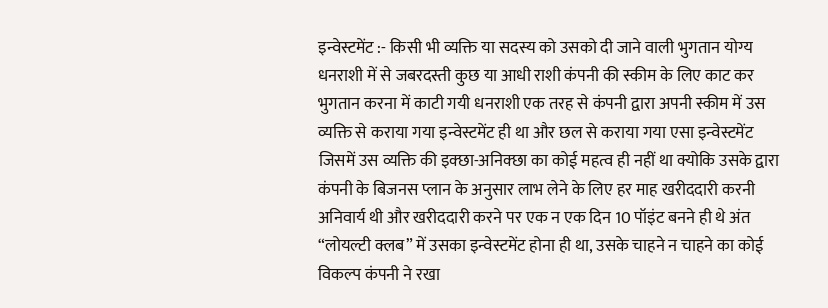इन्वेस्टमेंट :- किसी भी व्यक्ति या सदस्य को उसको दी जाने वाली भुगतान योग्य धनराशी में से जबरदस्ती कुछ या आधी राशी कंपनी की स्कीम के लिए काट कर भुगतान करना में काटी गयी धनराशी एक तरह से कंपनी द्वारा अपनी स्कीम में उस व्यक्ति से कराया गया इन्वेस्टमेंट ही था और छल से कराया गया एसा इन्वेस्टमेंट जिसमें उस व्यक्ति की इक्छा-अनिक्छा का कोई महत्व ही नहीं था क्योकि उसके द्वारा कंपनी के बिजनस प्लान के अनुसार लाभ लेने के लिए हर माह खरीददारी करनी अनिवार्य थी और खरीददारी करने पर एक न एक दिन 10 पॉइंट बनने ही थे अंत “लोयल्टी क्लब” में उसका इन्वेस्टमेंट होना ही था, उसके चाहने न चाहने का कोई विकल्प कंपनी ने रखा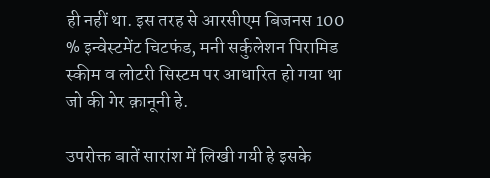ही नहीं था. इस तरह से आरसीएम बिजनस 100 % इन्वेस्टमेंट चिटफंड, मनी सर्कुलेशन पिरामिड स्कीम व लोटरी सिस्टम पर आधारित हो गया था जो की गेर क़ानूनी हे.

उपरोक्त बातें सारांश में लिखी गयी हे इसके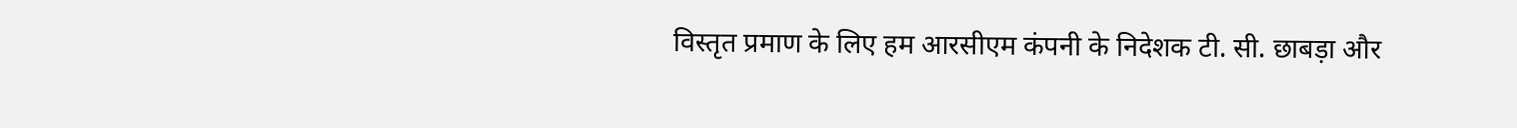विस्तृत प्रमाण के लिए हम आरसीएम कंपनी के निदेशक टी. सी. छाबड़ा और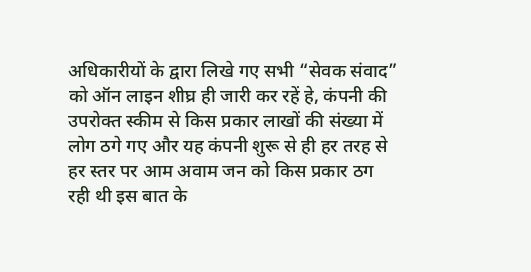अधिकारीयों के द्वारा लिखे गए सभी “सेवक संवाद” को ऑन लाइन शीघ्र ही जारी कर रहें हे, कंपनी की उपरोक्त स्कीम से किस प्रकार लाखों की संख्या में लोग ठगे गए और यह कंपनी शुरू से ही हर तरह से हर स्तर पर आम अवाम जन को किस प्रकार ठग रही थी इस बात के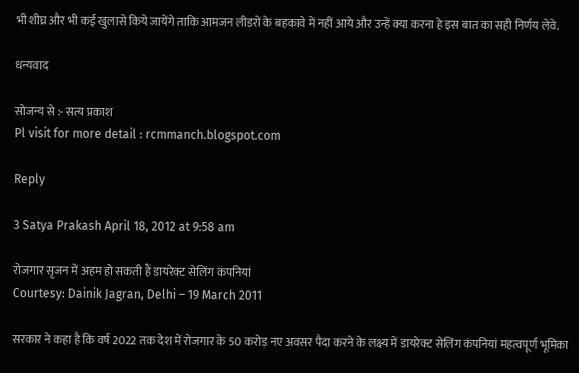भी शीघ्र और भी कई खुलासे किये जायेंगे ताकि आमजन लीडरों के बहकावे में नहीं आये और उन्हें क्या करना हे इस बात का सही निर्णय लेवे.

धन्यवाद

सोजन्य से :- सत्य प्रकाश
Pl visit for more detail : rcmmanch.blogspot.com

Reply

3 Satya Prakash April 18, 2012 at 9:58 am

रोजगार सृजन में अहम हो सकती हैं डायरेक्ट सेलिंग कंपनियां
Courtesy: Dainik Jagran, Delhi – 19 March 2011

सरकार ने कहा है कि वर्ष 2022 तक देश में रोजगार के 50 करोड़ नए अवसर पैदा करने के लक्ष्य में डायरेक्ट सेलिंग कंपनियां महत्वपूर्ण भूमिका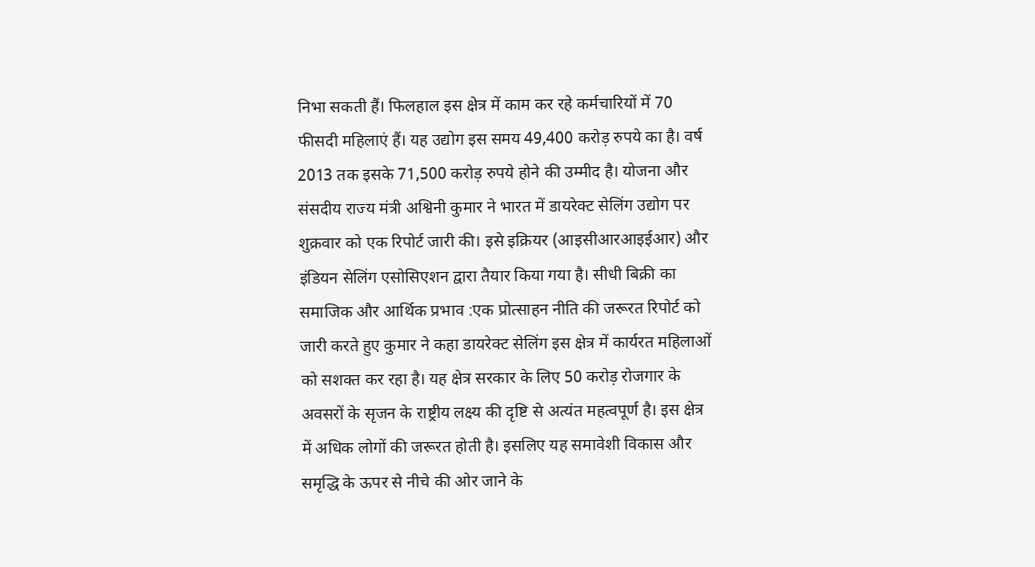निभा सकती हैं। फिलहाल इस क्षेत्र में काम कर रहे कर्मचारियों में 70 फीसदी महिलाएं हैं। यह उद्योग इस समय 49,400 करोड़ रुपये का है। वर्ष 2013 तक इसके 71,500 करोड़ रुपये होने की उम्मीद है। योजना और संसदीय राज्य मंत्री अश्विनी कुमार ने भारत में डायरेक्ट सेलिंग उद्योग पर शुक्रवार को एक रिपोर्ट जारी की। इसे इक्रियर (आइसीआरआइईआर) और इंडियन सेलिंग एसोसिएशन द्वारा तैयार किया गया है। सीधी बिक्री का समाजिक और आर्थिक प्रभाव :एक प्रोत्साहन नीति की जरूरत रिपोर्ट को जारी करते हुए कुमार ने कहा डायरेक्ट सेलिंग इस क्षेत्र में कार्यरत महिलाओं को सशक्त कर रहा है। यह क्षेत्र सरकार के लिए 50 करोड़ रोजगार के अवसरों के सृजन के राष्ट्रीय लक्ष्य की दृष्टि से अत्यंत महत्वपूर्ण है। इस क्षेत्र में अधिक लोगों की जरूरत होती है। इसलिए यह समावेशी विकास और समृद्धि के ऊपर से नीचे की ओर जाने के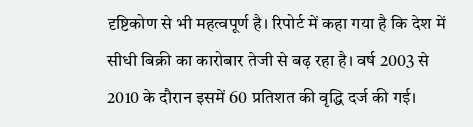दृष्टिकोण से भी महत्वपूर्ण है। रिपोर्ट में कहा गया है कि देश में सीधी बिक्री का कारोबार तेजी से बढ़ रहा है। वर्ष 2003 से 2010 के दौरान इसमें 60 प्रतिशत की वृद्धि दर्ज की गई।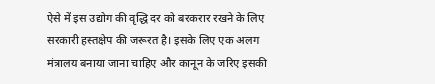ऐसे में इस उद्योग की वृद्धि दर को बरकरार रखने के लिए सरकारी हस्तक्षेप की जरूरत है। इसके लिए एक अलग मंत्रालय बनाया जाना चाहिए और कानून के जरिए इसकी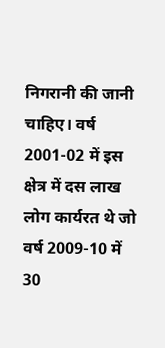निगरानी की जानी चाहिए। वर्ष 2001-02 में इस क्षेत्र में दस लाख लोग कार्यरत थे जो वर्ष 2009-10 में 30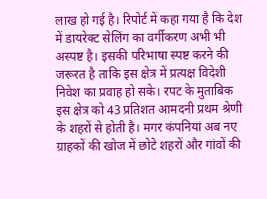लाख हो गई है। रिपोर्ट में कहा गया है कि देश में डायरेक्ट सेलिंग का वर्गीकरण अभी भी अस्पष्ट है। इसकी परिभाषा स्पष्ट करने की जरूरत है ताकि इस क्षेत्र में प्रत्यक्ष विदेशी निवेश का प्रवाह हो सके। रपट के मुताबिक इस क्षेत्र को 43 प्रतिशत आमदनी प्रथम श्रेणी के शहरों से होती है। मगर कंपनियां अब नए ग्राहकों की खोज में छोटे शहरों और गांवों की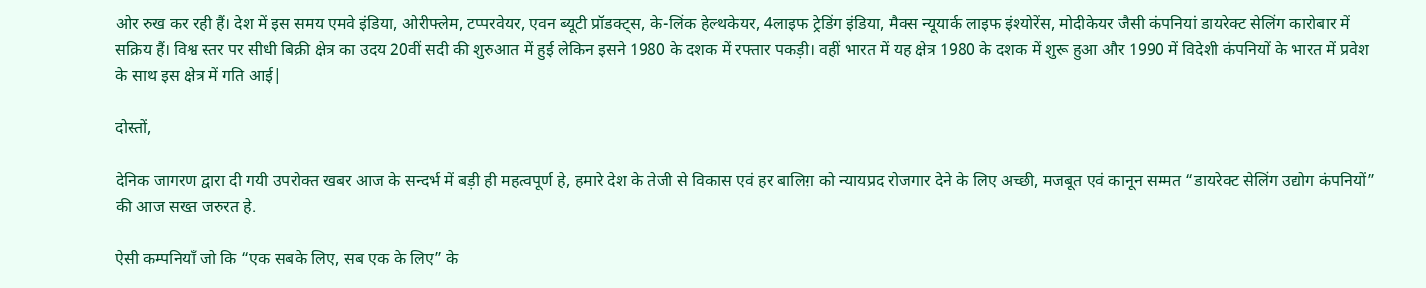ओर रुख कर रही हैं। देश में इस समय एमवे इंडिया, ओरीफ्लेम, टप्परवेयर, एवन ब्यूटी प्रॉडक्ट्स, के-लिंक हेल्थकेयर, 4लाइफ ट्रेडिंग इंडिया, मैक्स न्यूयार्क लाइफ इंश्योरेंस, मोदीकेयर जैसी कंपनियां डायरेक्ट सेलिंग कारोबार में सक्रिय हैं। विश्व स्तर पर सीधी बिक्री क्षेत्र का उदय 20वीं सदी की शुरुआत में हुई लेकिन इसने 1980 के दशक में रफ्तार पकड़ी। वहीं भारत में यह क्षेत्र 1980 के दशक में शुरू हुआ और 1990 में विदेशी कंपनियों के भारत में प्रवेश के साथ इस क्षेत्र में गति आई|

दोस्तों,

देनिक जागरण द्वारा दी गयी उपरोक्त खबर आज के सन्दर्भ में बड़ी ही महत्वपूर्ण हे, हमारे देश के तेजी से विकास एवं हर बालिग़ को न्यायप्रद रोजगार देने के लिए अच्छी, मजबूत एवं कानून सम्मत “डायरेक्ट सेलिंग उद्योग कंपनियों” की आज सख्त जरुरत हे.

ऐसी कम्पनियाँ जो कि “एक सबके लिए, सब एक के लिए” के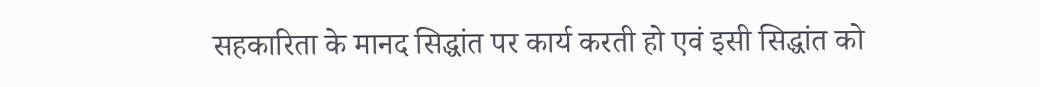सहकारिता के मानद सिद्धांत पर कार्य करती हो एवं इसी सिद्धांत को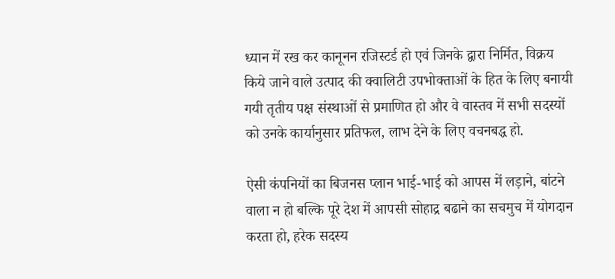ध्यान में रख कर कानूनन रजिस्टर्ड हो एवं जिनके द्वारा निर्मित, विक्रय किये जाने वाले उत्पाद की क्वालिटी उपभोक्ताओं के हित के लिए बनायी गयी तृतीय पक्ष संस्थाओं से प्रमाणित हो और वे वास्तव में सभी सदस्यों को उनके कार्यानुसार प्रतिफल, लाभ देने के लिए वचनबद्ध हो.

ऐसी कंपनियों का बिजनस प्लान भाई-भाई को आपस में लड़ाने, बांटने वाला न हो बल्कि पूरे देश में आपसी सोहाद्र बढाने का सचमुच में योगदान करता हो, हरेक सदस्य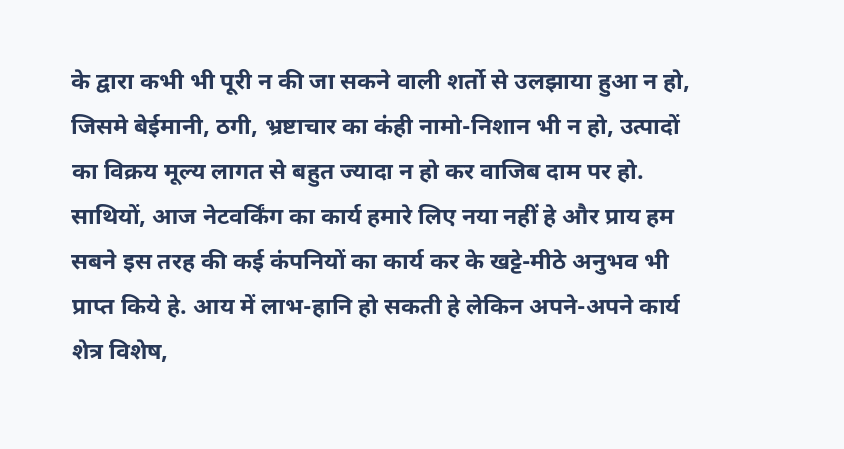के द्वारा कभी भी पूरी न की जा सकने वाली शर्तो से उलझाया हुआ न हो, जिसमे बेईमानी, ठगी, भ्रष्टाचार का कंही नामो-निशान भी न हो, उत्पादों का विक्रय मूल्य लागत से बहुत ज्यादा न हो कर वाजिब दाम पर हो.
साथियों, आज नेटवर्किंग का कार्य हमारे लिए नया नहीं हे और प्राय हम सबने इस तरह की कई कंपनियों का कार्य कर के खट्टे-मीठे अनुभव भी प्राप्त किये हे. आय में लाभ-हानि हो सकती हे लेकिन अपने-अपने कार्य शेत्र विशेष,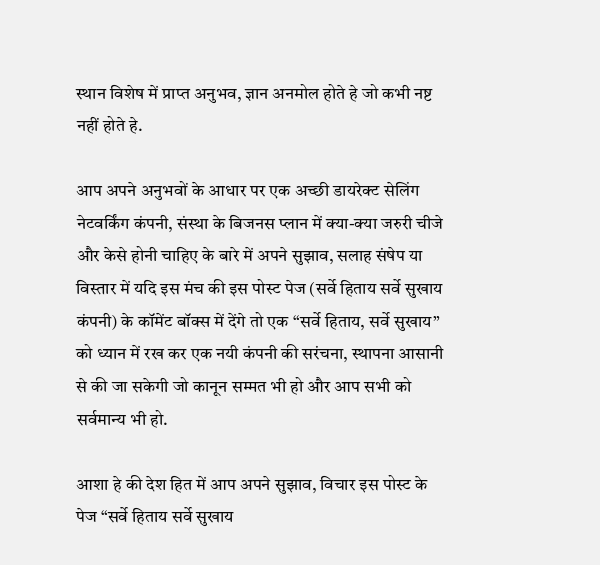स्थान विशेष में प्राप्त अनुभव, ज्ञान अनमोल होते हे जो कभी नष्ट नहीं होते हे.

आप अपने अनुभवों के आधार पर एक अच्छी डायरेक्ट सेलिंग नेटवर्किंग कंपनी, संस्था के बिजनस प्लान में क्या-क्या जरुरी चीजे और केसे होनी चाहिए के बारे में अपने सुझाव, सलाह संषेप या विस्तार में यदि इस मंच की इस पोस्ट पेज (सर्वे हिताय सर्वे सुखाय कंपनी) के कॉमेंट बॉक्स में देंगे तो एक “सर्वे हिताय, सर्वे सुखाय” को ध्यान में रख कर एक नयी कंपनी की सरंचना, स्थापना आसानी से की जा सकेगी जो कानून सम्मत भी हो और आप सभी को सर्वमान्य भी हो.

आशा हे की देश हित में आप अपने सुझाव, विचार इस पोस्ट के पेज “सर्वे हिताय सर्वे सुखाय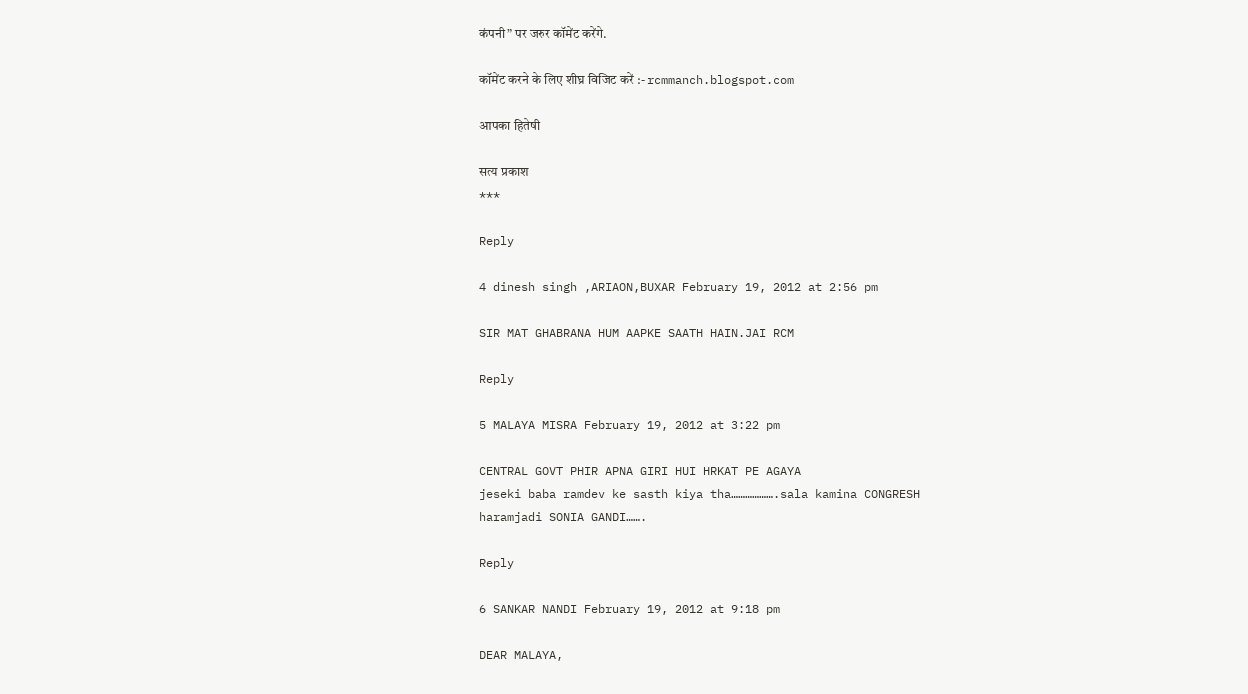कंपनी” पर जरुर कॉमेंट करेंगे.

कॉमेंट करने के लिए शीघ्र विजिट करें :- rcmmanch.blogspot.com

आपका हितेषी

सत्य प्रकाश
***

Reply

4 dinesh singh ,ARIAON,BUXAR February 19, 2012 at 2:56 pm

SIR MAT GHABRANA HUM AAPKE SAATH HAIN.JAI RCM

Reply

5 MALAYA MISRA February 19, 2012 at 3:22 pm

CENTRAL GOVT PHIR APNA GIRI HUI HRKAT PE AGAYA
jeseki baba ramdev ke sasth kiya tha……………….sala kamina CONGRESH
haramjadi SONIA GANDI…….

Reply

6 SANKAR NANDI February 19, 2012 at 9:18 pm

DEAR MALAYA,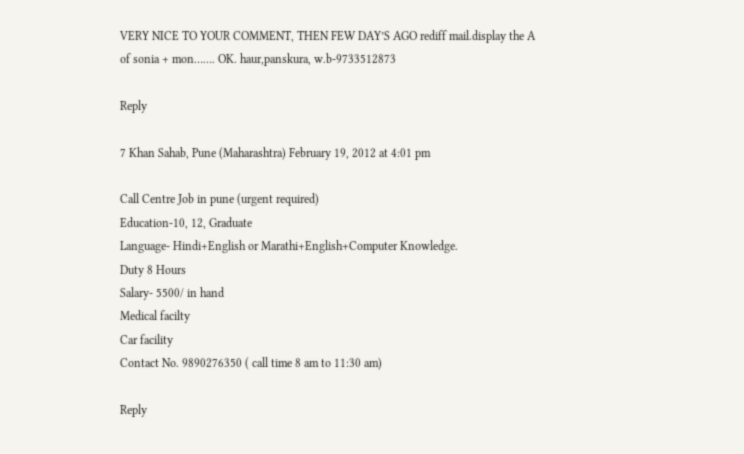VERY NICE TO YOUR COMMENT, THEN FEW DAY’S AGO rediff mail.display the A of sonia + mon……. OK. haur,panskura, w.b-9733512873

Reply

7 Khan Sahab, Pune (Maharashtra) February 19, 2012 at 4:01 pm

Call Centre Job in pune (urgent required)
Education-10, 12, Graduate
Language- Hindi+English or Marathi+English+Computer Knowledge.
Duty 8 Hours
Salary- 5500/ in hand
Medical facilty
Car facility
Contact No. 9890276350 ( call time 8 am to 11:30 am)

Reply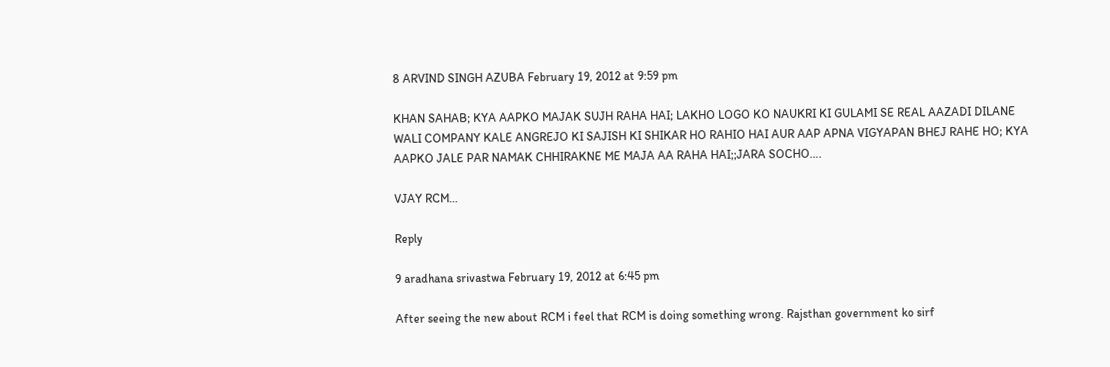8 ARVIND SINGH AZUBA February 19, 2012 at 9:59 pm

KHAN SAHAB; KYA AAPKO MAJAK SUJH RAHA HAI; LAKHO LOGO KO NAUKRI KI GULAMI SE REAL AAZADI DILANE WALI COMPANY KALE ANGREJO KI SAJISH KI SHIKAR HO RAHIO HAI AUR AAP APNA VIGYAPAN BHEJ RAHE HO; KYA AAPKO JALE PAR NAMAK CHHIRAKNE ME MAJA AA RAHA HAI;;JARA SOCHO….

VJAY RCM…

Reply

9 aradhana srivastwa February 19, 2012 at 6:45 pm

After seeing the new about RCM i feel that RCM is doing something wrong. Rajsthan government ko sirf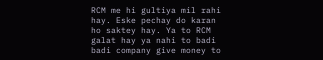RCM me hi gultiya mil rahi hay. Eske pechay do karan ho saktey hay. Ya to RCM galat hay ya nahi to badi badi company give money to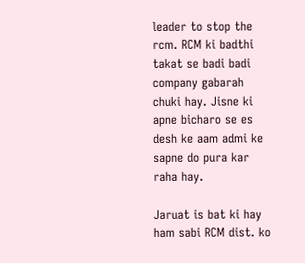leader to stop the rcm. RCM ki badthi takat se badi badi company gabarah chuki hay. Jisne ki apne bicharo se es desh ke aam admi ke sapne do pura kar raha hay.

Jaruat is bat ki hay ham sabi RCM dist. ko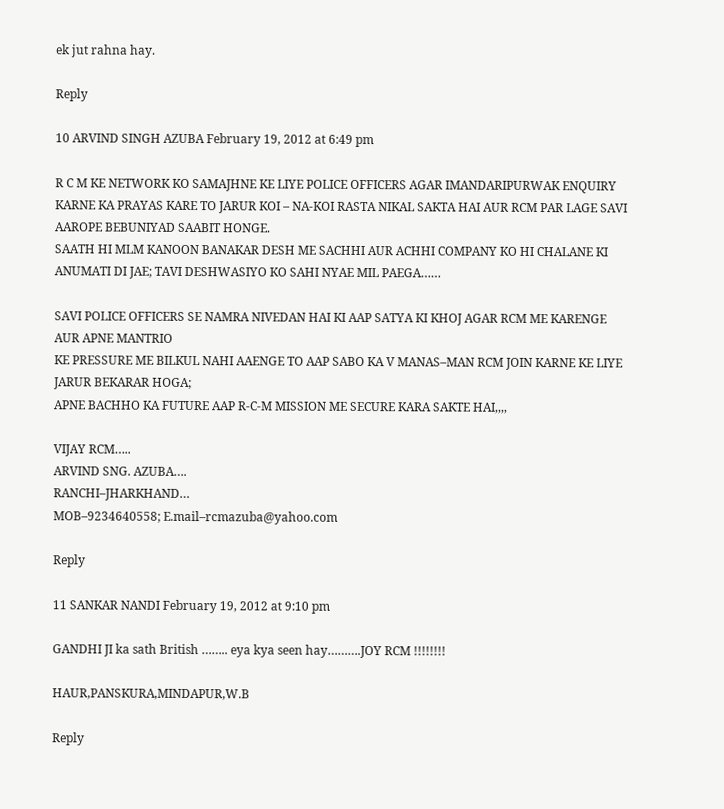ek jut rahna hay.

Reply

10 ARVIND SINGH AZUBA February 19, 2012 at 6:49 pm

R C M KE NETWORK KO SAMAJHNE KE LIYE POLICE OFFICERS AGAR IMANDARIPURWAK ENQUIRY KARNE KA PRAYAS KARE TO JARUR KOI – NA-KOI RASTA NIKAL SAKTA HAI AUR RCM PAR LAGE SAVI AAROPE BEBUNIYAD SAABIT HONGE.
SAATH HI MLM KANOON BANAKAR DESH ME SACHHI AUR ACHHI COMPANY KO HI CHALANE KI ANUMATI DI JAE; TAVI DESHWASIYO KO SAHI NYAE MIL PAEGA……

SAVI POLICE OFFICERS SE NAMRA NIVEDAN HAI KI AAP SATYA KI KHOJ AGAR RCM ME KARENGE AUR APNE MANTRIO
KE PRESSURE ME BILKUL NAHI AAENGE TO AAP SABO KA V MANAS–MAN RCM JOIN KARNE KE LIYE JARUR BEKARAR HOGA;
APNE BACHHO KA FUTURE AAP R-C-M MISSION ME SECURE KARA SAKTE HAI,,,,

VIJAY RCM…..
ARVIND SNG. AZUBA….
RANCHI–JHARKHAND…
MOB–9234640558; E.mail–rcmazuba@yahoo.com

Reply

11 SANKAR NANDI February 19, 2012 at 9:10 pm

GANDHI JI ka sath British …….. eya kya seen hay……….JOY RCM !!!!!!!!

HAUR,PANSKURA,MINDAPUR,W.B

Reply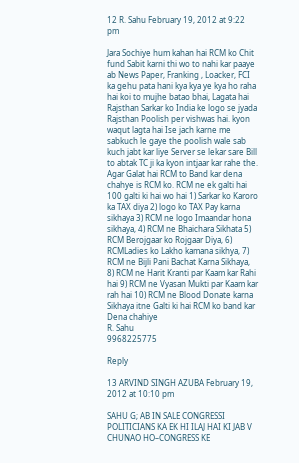12 R. Sahu February 19, 2012 at 9:22 pm

Jara Sochiye hum kahan hai RCM ko Chit fund Sabit karni thi wo to nahi kar paaye ab News Paper, Franking , Loacker, FCI ka gehu pata hani kya kya ye kya ho raha hai koi to mujhe batao bhai, Lagata hai Rajsthan Sarkar ko India ke logo se jyada Rajsthan Poolish per vishwas hai. kyon waqut lagta hai Ise jach karne me sabkuch le gaye the poolish wale sab kuch jabt kar liye Server se lekar sare Bill to abtak TC ji ka kyon intjaar kar rahe the. Agar Galat hai RCM to Band kar dena chahye is RCM ko. RCM ne ek galti hai 100 galti ki hai wo hai 1) Sarkar ko Karoro ka TAX diya 2) logo ko TAX Pay karna sikhaya 3) RCM ne logo Imaandar hona sikhaya, 4) RCM ne Bhaichara Sikhata 5) RCM Berojgaar ko Rojgaar Diya, 6) RCMLadies ko Lakho kamana sikhya, 7) RCM ne Bijli Pani Bachat Karna Sikhaya, 8) RCM ne Harit Kranti par Kaam kar Rahi hai 9) RCM ne Vyasan Mukti par Kaam kar rah hai 10) RCM ne Blood Donate karna Sikhaya itne Galti ki hai RCM ko band kar Dena chahiye
R. Sahu
9968225775

Reply

13 ARVIND SINGH AZUBA February 19, 2012 at 10:10 pm

SAHU G; AB IN SALE CONGRESSI POLITICIANS KA EK HI ILAJ HAI KI JAB V CHUNAO HO–CONGRESS KE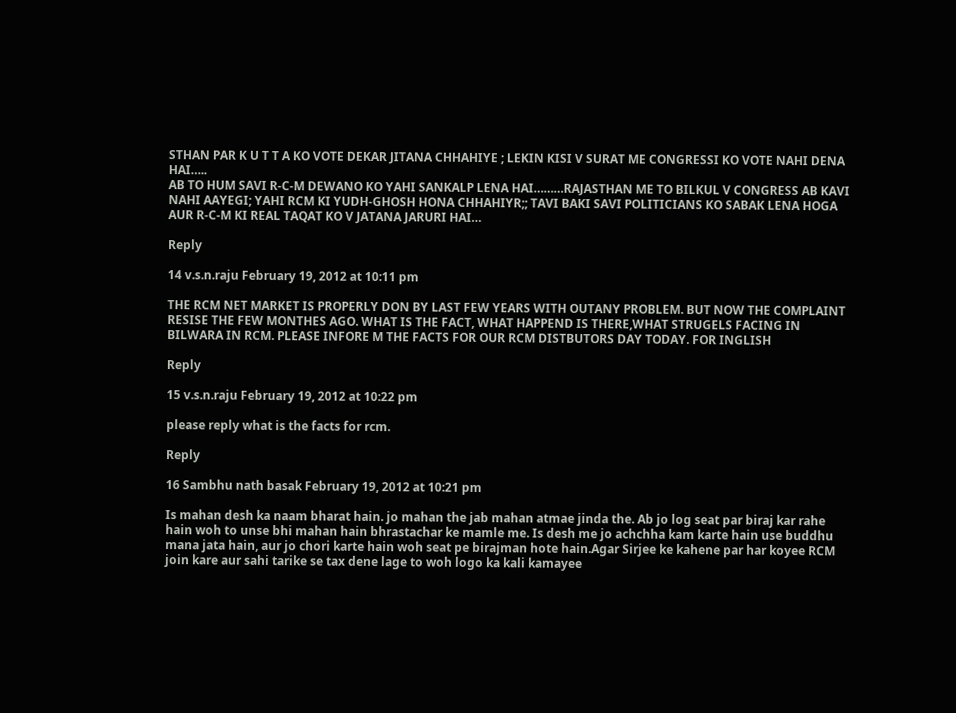STHAN PAR K U T T A KO VOTE DEKAR JITANA CHHAHIYE ; LEKIN KISI V SURAT ME CONGRESSI KO VOTE NAHI DENA HAI…..
AB TO HUM SAVI R-C-M DEWANO KO YAHI SANKALP LENA HAI………RAJASTHAN ME TO BILKUL V CONGRESS AB KAVI NAHI AAYEGI; YAHI RCM KI YUDH-GHOSH HONA CHHAHIYR;; TAVI BAKI SAVI POLITICIANS KO SABAK LENA HOGA AUR R-C-M KI REAL TAQAT KO V JATANA JARURI HAI…

Reply

14 v.s.n.raju February 19, 2012 at 10:11 pm

THE RCM NET MARKET IS PROPERLY DON BY LAST FEW YEARS WITH OUTANY PROBLEM. BUT NOW THE COMPLAINT RESISE THE FEW MONTHES AGO. WHAT IS THE FACT, WHAT HAPPEND IS THERE,WHAT STRUGELS FACING IN BILWARA IN RCM. PLEASE INFORE M THE FACTS FOR OUR RCM DISTBUTORS DAY TODAY. FOR INGLISH

Reply

15 v.s.n.raju February 19, 2012 at 10:22 pm

please reply what is the facts for rcm.

Reply

16 Sambhu nath basak February 19, 2012 at 10:21 pm

Is mahan desh ka naam bharat hain. jo mahan the jab mahan atmae jinda the. Ab jo log seat par biraj kar rahe hain woh to unse bhi mahan hain bhrastachar ke mamle me. Is desh me jo achchha kam karte hain use buddhu mana jata hain, aur jo chori karte hain woh seat pe birajman hote hain.Agar Sirjee ke kahene par har koyee RCM join kare aur sahi tarike se tax dene lage to woh logo ka kali kamayee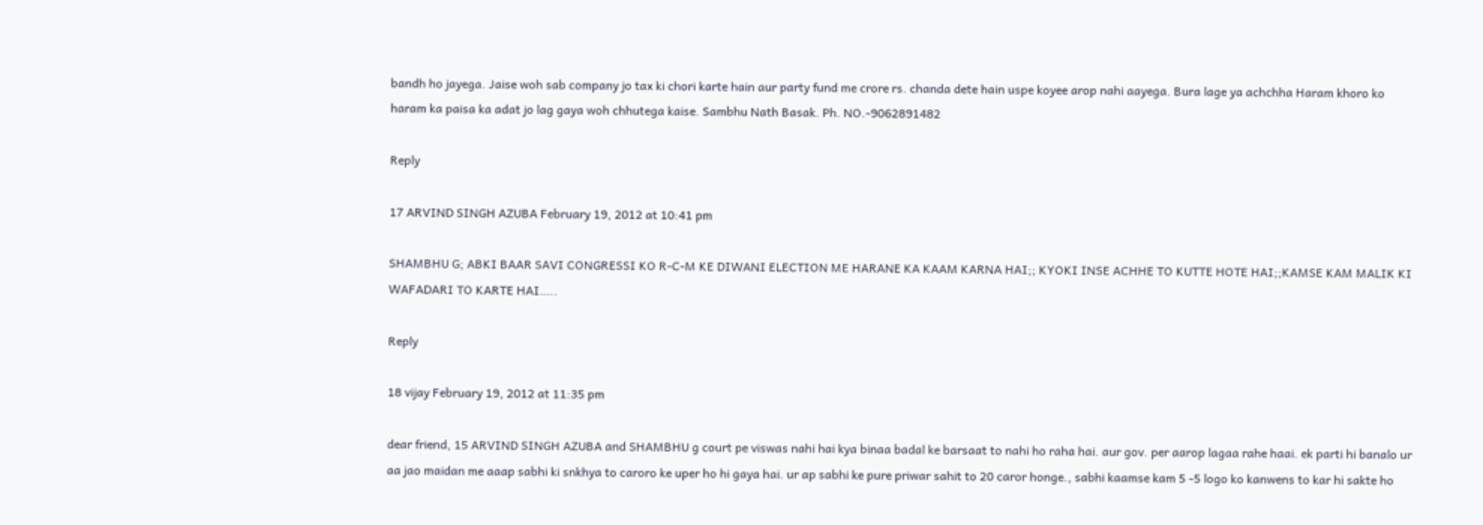bandh ho jayega. Jaise woh sab company jo tax ki chori karte hain aur party fund me crore rs. chanda dete hain uspe koyee arop nahi aayega. Bura lage ya achchha Haram khoro ko haram ka paisa ka adat jo lag gaya woh chhutega kaise. Sambhu Nath Basak. Ph. NO.-9062891482

Reply

17 ARVIND SINGH AZUBA February 19, 2012 at 10:41 pm

SHAMBHU G; ABKI BAAR SAVI CONGRESSI KO R-C-M KE DIWANI ELECTION ME HARANE KA KAAM KARNA HAI;; KYOKI INSE ACHHE TO KUTTE HOTE HAI;;KAMSE KAM MALIK KI WAFADARI TO KARTE HAI…..

Reply

18 vijay February 19, 2012 at 11:35 pm

dear friend, 15 ARVIND SINGH AZUBA and SHAMBHU g court pe viswas nahi hai kya binaa badal ke barsaat to nahi ho raha hai. aur gov. per aarop lagaa rahe haai. ek parti hi banalo ur aa jao maidan me aaap sabhi ki snkhya to caroro ke uper ho hi gaya hai. ur ap sabhi ke pure priwar sahit to 20 caror honge., sabhi kaamse kam 5 -5 logo ko kanwens to kar hi sakte ho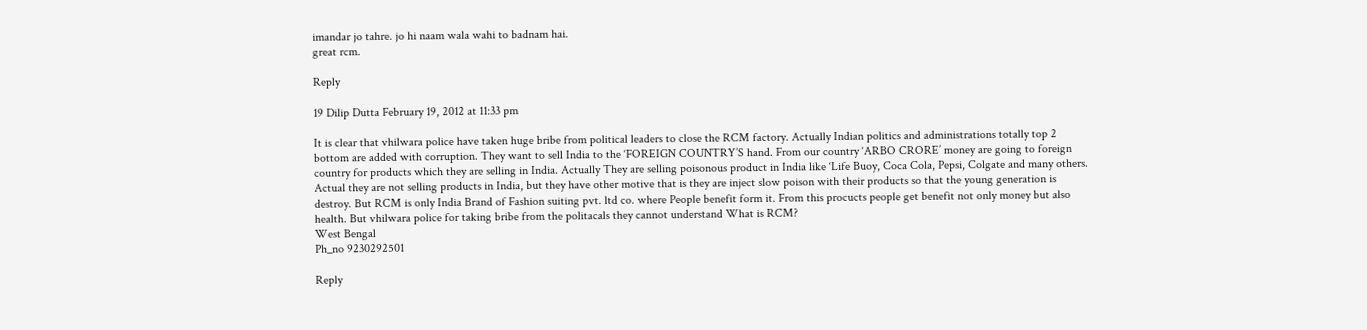imandar jo tahre. jo hi naam wala wahi to badnam hai.
great rcm.

Reply

19 Dilip Dutta February 19, 2012 at 11:33 pm

It is clear that vhilwara police have taken huge bribe from political leaders to close the RCM factory. Actually Indian politics and administrations totally top 2 bottom are added with corruption. They want to sell India to the ‘FOREIGN COUNTRY’S hand. From our country ‘ARBO CRORE’ money are going to foreign country for products which they are selling in India. Actually They are selling poisonous product in India like ‘Life Buoy, Coca Cola, Pepsi, Colgate and many others. Actual they are not selling products in India, but they have other motive that is they are inject slow poison with their products so that the young generation is destroy. But RCM is only India Brand of Fashion suiting pvt. ltd co. where People benefit form it. From this procucts people get benefit not only money but also health. But vhilwara police for taking bribe from the politacals they cannot understand What is RCM?
West Bengal
Ph_no 9230292501

Reply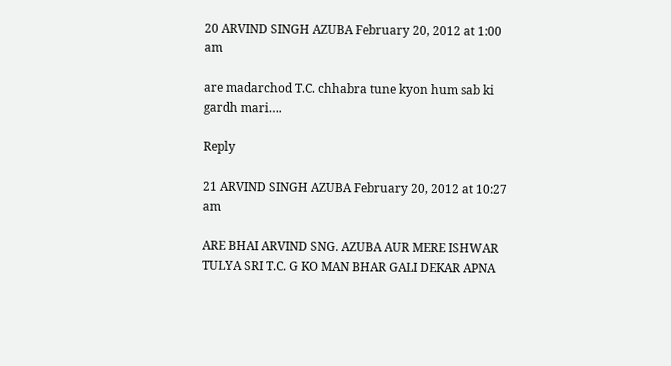20 ARVIND SINGH AZUBA February 20, 2012 at 1:00 am

are madarchod T.C. chhabra tune kyon hum sab ki gardh mari….

Reply

21 ARVIND SINGH AZUBA February 20, 2012 at 10:27 am

ARE BHAI ARVIND SNG. AZUBA AUR MERE ISHWAR TULYA SRI T.C. G KO MAN BHAR GALI DEKAR APNA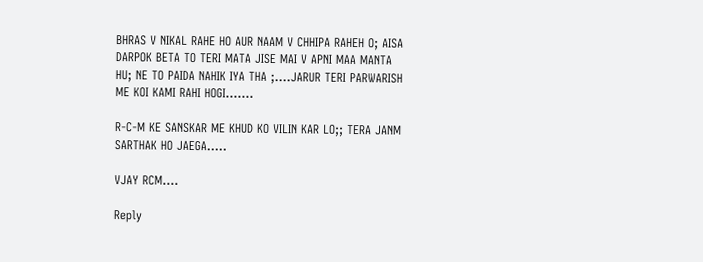BHRAS V NIKAL RAHE HO AUR NAAM V CHHIPA RAHEH O; AISA DARPOK BETA TO TERI MATA JISE MAI V APNI MAA MANTA HU; NE TO PAIDA NAHIK IYA THA ;….JARUR TERI PARWARISH ME KOI KAMI RAHI HOGI…….

R-C-M KE SANSKAR ME KHUD KO VILIN KAR LO;; TERA JANM SARTHAK HO JAEGA…..

VJAY RCM….

Reply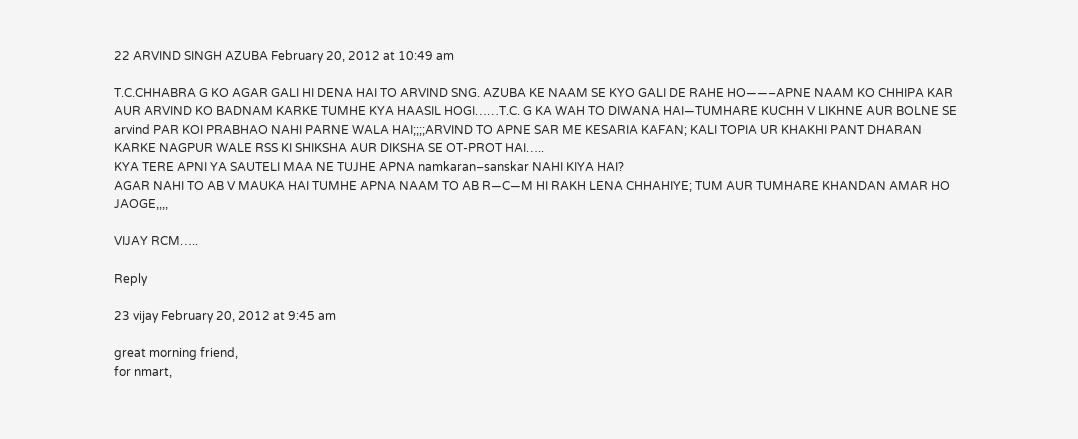22 ARVIND SINGH AZUBA February 20, 2012 at 10:49 am

T.C.CHHABRA G KO AGAR GALI HI DENA HAI TO ARVIND SNG. AZUBA KE NAAM SE KYO GALI DE RAHE HO——–APNE NAAM KO CHHIPA KAR AUR ARVIND KO BADNAM KARKE TUMHE KYA HAASIL HOGI……T.C. G KA WAH TO DIWANA HAI—TUMHARE KUCHH V LIKHNE AUR BOLNE SE arvind PAR KOI PRABHAO NAHI PARNE WALA HAI;;;;ARVIND TO APNE SAR ME KESARIA KAFAN; KALI TOPIA UR KHAKHI PANT DHARAN KARKE NAGPUR WALE RSS KI SHIKSHA AUR DIKSHA SE OT-PROT HAI…..
KYA TERE APNI YA SAUTELI MAA NE TUJHE APNA namkaran–sanskar NAHI KIYA HAI?
AGAR NAHI TO AB V MAUKA HAI TUMHE APNA NAAM TO AB R—C—M HI RAKH LENA CHHAHIYE; TUM AUR TUMHARE KHANDAN AMAR HO JAOGE,,,,

VIJAY RCM…..

Reply

23 vijay February 20, 2012 at 9:45 am

great morning friend,
for nmart,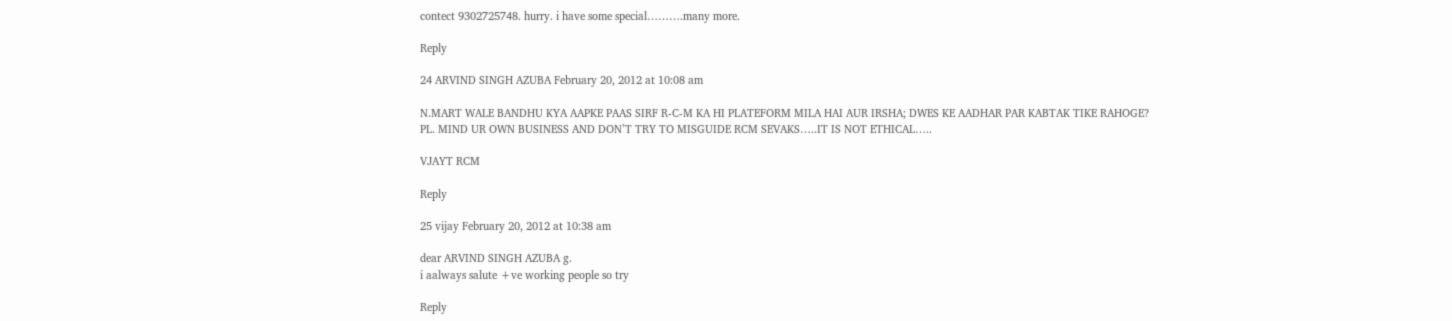contect 9302725748. hurry. i have some special……….many more.

Reply

24 ARVIND SINGH AZUBA February 20, 2012 at 10:08 am

N.MART WALE BANDHU KYA AAPKE PAAS SIRF R-C-M KA HI PLATEFORM MILA HAI AUR IRSHA; DWES KE AADHAR PAR KABTAK TIKE RAHOGE?
PL. MIND UR OWN BUSINESS AND DON’T TRY TO MISGUIDE RCM SEVAKS…..IT IS NOT ETHICAL…..

VJAYT RCM

Reply

25 vijay February 20, 2012 at 10:38 am

dear ARVIND SINGH AZUBA g.
i aalways salute +ve working people so try

Reply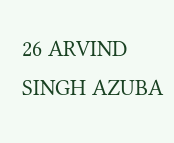26 ARVIND SINGH AZUBA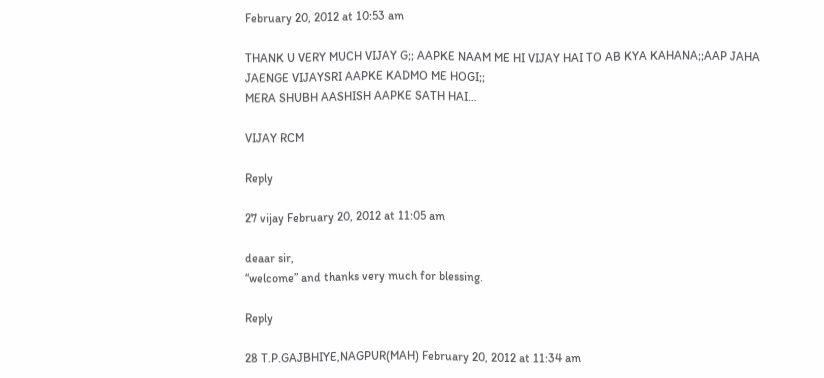February 20, 2012 at 10:53 am

THANK U VERY MUCH VIJAY G;; AAPKE NAAM ME HI VIJAY HAI TO AB KYA KAHANA;;AAP JAHA JAENGE VIJAYSRI AAPKE KADMO ME HOGI;;
MERA SHUBH AASHISH AAPKE SATH HAI…

VIJAY RCM

Reply

27 vijay February 20, 2012 at 11:05 am

deaar sir,
“welcome” and thanks very much for blessing.

Reply

28 T.P.GAJBHIYE,NAGPUR(MAH) February 20, 2012 at 11:34 am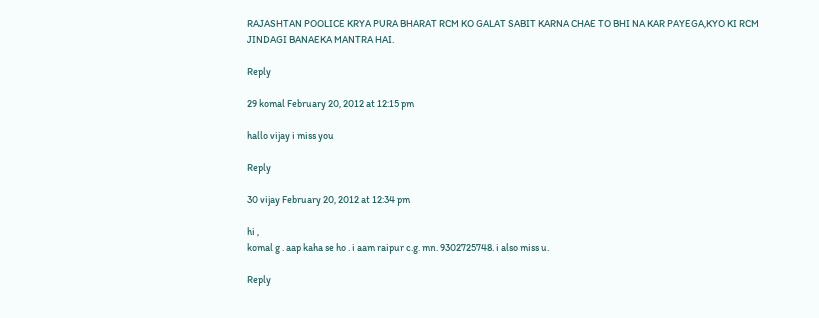RAJASHTAN POOLICE KRYA PURA BHARAT RCM KO GALAT SABIT KARNA CHAE TO BHI NA KAR PAYEGA,KYO KI RCM JINDAGI BANAEKA MANTRA HAI.

Reply

29 komal February 20, 2012 at 12:15 pm

hallo vijay i miss you

Reply

30 vijay February 20, 2012 at 12:34 pm

hi ,
komal g . aap kaha se ho . i aam raipur c.g. mn. 9302725748. i also miss u.

Reply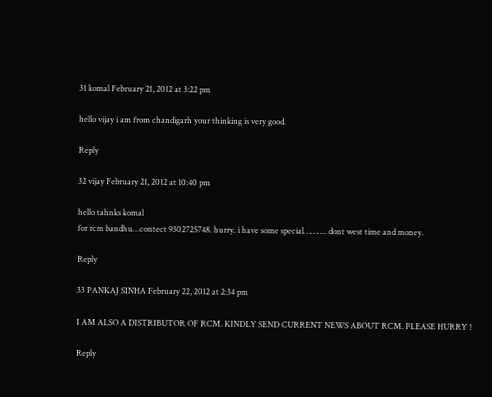31 komal February 21, 2012 at 3:22 pm

hello vijay i am from chandigarh your thinking is very good.

Reply

32 vijay February 21, 2012 at 10:40 pm

hello tahnks komal
for rcm bandhu…contect 9302725748. hurry. i have some special………. dont west time and money.

Reply

33 PANKAJ SINHA February 22, 2012 at 2:34 pm

I AM ALSO A DISTRIBUTOR OF RCM. KINDLY SEND CURRENT NEWS ABOUT RCM. PLEASE HURRY !

Reply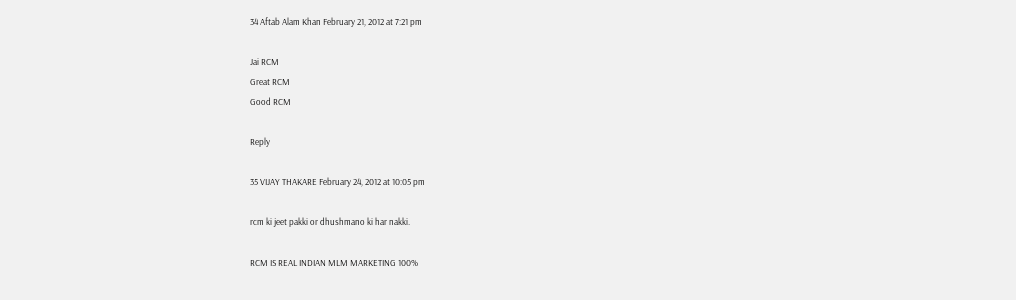34 Aftab Alam Khan February 21, 2012 at 7:21 pm

Jai RCM
Great RCM
Good RCM

Reply

35 VIJAY THAKARE February 24, 2012 at 10:05 pm

rcm ki jeet pakki or dhushmano ki har nakki.

RCM IS REAL INDIAN MLM MARKETING 100%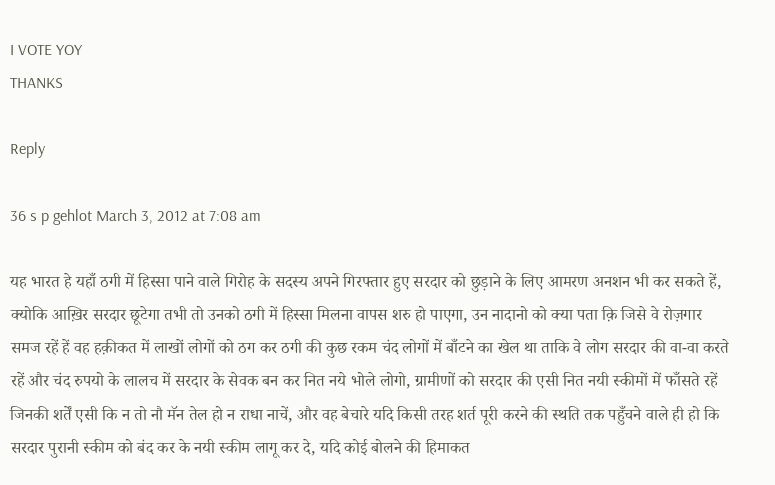I VOTE YOY
THANKS

Reply

36 s p gehlot March 3, 2012 at 7:08 am

यह भारत हे यहाँ ठगी में हिस्सा पाने वाले गिरोह के सदस्य अपने गिरफ्तार हुए सरदार को छुड़ाने के लिए आमरण अनशन भी कर सकते हें, क्योकि आख़िर सरदार छूटेगा तभी तो उनको ठगी में हिस्सा मिलना वापस शरु हो पाएगा, उन नादानो को क्या पता क़ि जिसे वे रोज़गार समज रहें हें वह हक़ीकत में लाखों लोगों को ठग कर ठगी की कुछ रकम चंद लोगों में बाँटने का खेल था ताकि वे लोग सरदार की वा-वा करते रहें और चंद रुपयो के लालच में सरदार के सेवक बन कर नित नये भोले लोगो, ग्रामीणों को सरदार की एसी नित नयी स्कीमों में फाँसते रहें जिनकी शर्तें एसी कि न तो नौ मॅन तेल हो न राधा नाचें, और वह बेचारे यदि किसी तरह शर्त पूरी करने की स्थति तक पहुँचने वाले ही हो कि सरदार पुरानी स्कीम को बंद कर के नयी स्कीम लागू कर दे, यदि कोई बोलने की हिमाकत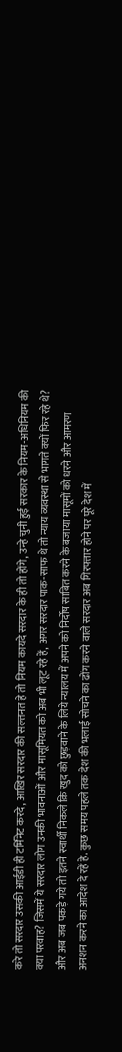करे तो सरदार उसकी आईडी ही टर्मिनेट करदे, आख़िर सरदार की सल्तनत हे तो नियम कायदे सरदार के ही तो होंगे, उन्हे चुनी हुई सरकार के नियम-अधिनियम की क्या परवाह? जिसमें ये सरदार लोग उनकी भावनाओं और मासूमियत को अब भी लूट रहे हें, अगर सरदार पाक-साफ थे तो न्याय व्यवस्था से भागते क्यों फिर रहे थे? और अब जब पकड़े गये तो इतने स्वार्थी निकले क़ि खुद को छुड़वाने के लिये न्यालय में अपने को निर्दोष साबित करने के बजाया मासूमों को धरने और आमरण अनशन करने का आदेश दे रहें हे. कुछ समय पहले तक देश की भलाई सोचने का ढोंग करने वाले सरदार अब गिरफ्तार होने पर पूरे देश में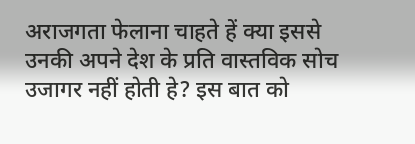अराजगता फेलाना चाहते हें क्या इससे उनकी अपने देश के प्रति वास्तविक सोच उजागर नहीं होती हे? इस बात को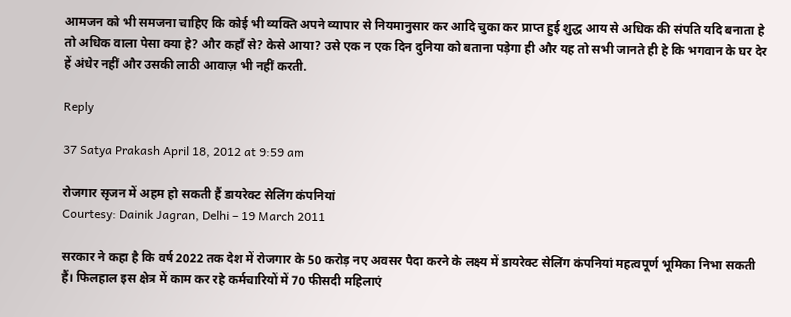आमजन को भी समजना चाहिए कि कोई भी व्यक्ति अपने व्यापार से नियमानुसार कर आदि चुका कर प्राप्त हुई शुद्ध आय से अधिक की संपति यदि बनाता हे तो अधिक वाला पेसा क्या हे? और कहाँ से? केसे आया? उसे एक न एक दिन दुनिया को बताना पड़ेगा ही और यह तो सभी जानते ही हे कि भगवान के घर देर हें अंधेर नहीं और उसकी लाठी आवाज़ भी नहीं करती.

Reply

37 Satya Prakash April 18, 2012 at 9:59 am

रोजगार सृजन में अहम हो सकती हैं डायरेक्ट सेलिंग कंपनियां
Courtesy: Dainik Jagran, Delhi – 19 March 2011

सरकार ने कहा है कि वर्ष 2022 तक देश में रोजगार के 50 करोड़ नए अवसर पैदा करने के लक्ष्य में डायरेक्ट सेलिंग कंपनियां महत्वपूर्ण भूमिका निभा सकती हैं। फिलहाल इस क्षेत्र में काम कर रहे कर्मचारियों में 70 फीसदी महिलाएं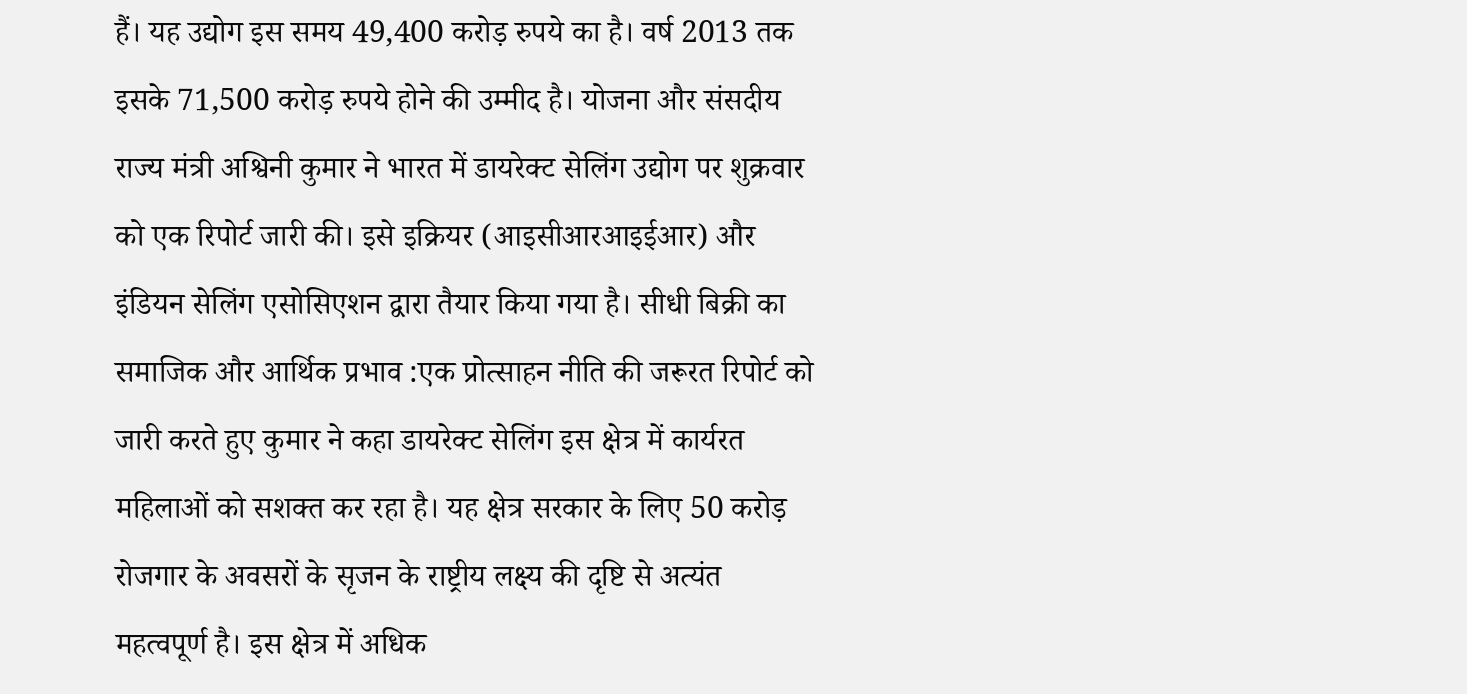हैं। यह उद्योग इस समय 49,400 करोड़ रुपये का है। वर्ष 2013 तक इसके 71,500 करोड़ रुपये होने की उम्मीद है। योजना और संसदीय राज्य मंत्री अश्विनी कुमार ने भारत में डायरेक्ट सेलिंग उद्योग पर शुक्रवार को एक रिपोर्ट जारी की। इसे इक्रियर (आइसीआरआइईआर) और इंडियन सेलिंग एसोसिएशन द्वारा तैयार किया गया है। सीधी बिक्री का समाजिक और आर्थिक प्रभाव :एक प्रोत्साहन नीति की जरूरत रिपोर्ट को जारी करते हुए कुमार ने कहा डायरेक्ट सेलिंग इस क्षेत्र में कार्यरत महिलाओं को सशक्त कर रहा है। यह क्षेत्र सरकार के लिए 50 करोड़ रोजगार के अवसरों के सृजन के राष्ट्रीय लक्ष्य की दृष्टि से अत्यंत महत्वपूर्ण है। इस क्षेत्र में अधिक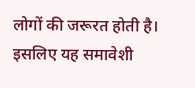लोगों की जरूरत होती है। इसलिए यह समावेशी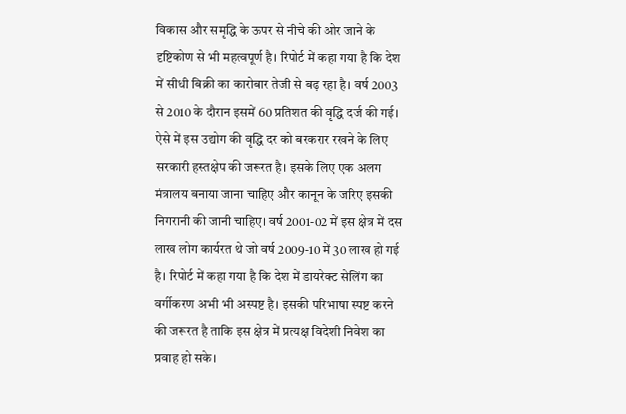विकास और समृद्धि के ऊपर से नीचे की ओर जाने के दृष्टिकोण से भी महत्वपूर्ण है। रिपोर्ट में कहा गया है कि देश में सीधी बिक्री का कारोबार तेजी से बढ़ रहा है। वर्ष 2003 से 2010 के दौरान इसमें 60 प्रतिशत की वृद्धि दर्ज की गई। ऐसे में इस उद्योग की वृद्धि दर को बरकरार रखने के लिए सरकारी हस्तक्षेप की जरूरत है। इसके लिए एक अलग मंत्रालय बनाया जाना चाहिए और कानून के जरिए इसकी निगरानी की जानी चाहिए। वर्ष 2001-02 में इस क्षेत्र में दस लाख लोग कार्यरत थे जो वर्ष 2009-10 में 30 लाख हो गई है। रिपोर्ट में कहा गया है कि देश में डायरेक्ट सेलिंग का वर्गीकरण अभी भी अस्पष्ट है। इसकी परिभाषा स्पष्ट करने की जरूरत है ताकि इस क्षेत्र में प्रत्यक्ष विदेशी निवेश का प्रवाह हो सके।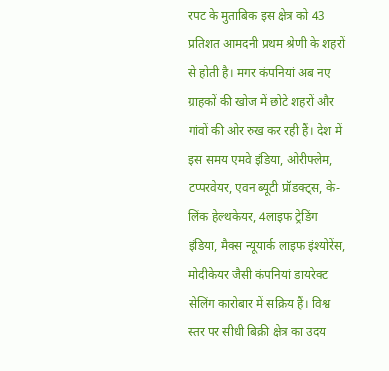रपट के मुताबिक इस क्षेत्र को 43 प्रतिशत आमदनी प्रथम श्रेणी के शहरों से होती है। मगर कंपनियां अब नए ग्राहकों की खोज में छोटे शहरों और गांवों की ओर रुख कर रही हैं। देश में इस समय एमवे इंडिया, ओरीफ्लेम, टप्परवेयर, एवन ब्यूटी प्रॉडक्ट्स, के-लिंक हेल्थकेयर, 4लाइफ ट्रेडिंग इंडिया, मैक्स न्यूयार्क लाइफ इंश्योरेंस, मोदीकेयर जैसी कंपनियां डायरेक्ट सेलिंग कारोबार में सक्रिय हैं। विश्व स्तर पर सीधी बिक्री क्षेत्र का उदय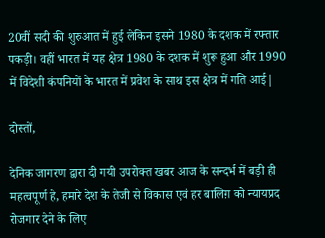20वीं सदी की शुरुआत में हुई लेकिन इसने 1980 के दशक में रफ्तार पकड़ी। वहीं भारत में यह क्षेत्र 1980 के दशक में शुरू हुआ और 1990 में विदेशी कंपनियों के भारत में प्रवेश के साथ इस क्षेत्र में गति आई|

दोस्तों,

देनिक जागरण द्वारा दी गयी उपरोक्त खबर आज के सन्दर्भ में बड़ी ही महत्वपूर्ण हे, हमारे देश के तेजी से विकास एवं हर बालिग़ को न्यायप्रद रोजगार देने के लिए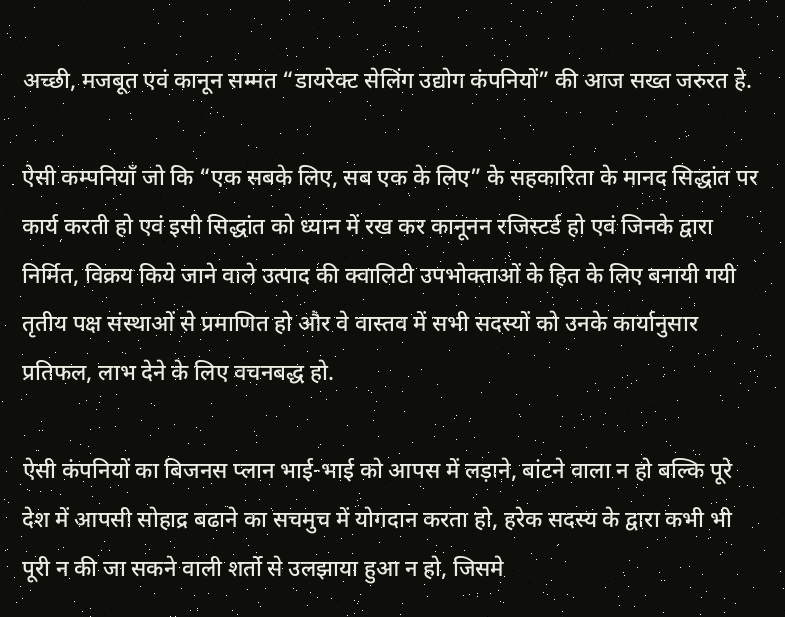अच्छी, मजबूत एवं कानून सम्मत “डायरेक्ट सेलिंग उद्योग कंपनियों” की आज सख्त जरुरत हे.

ऐसी कम्पनियाँ जो कि “एक सबके लिए, सब एक के लिए” के सहकारिता के मानद सिद्धांत पर कार्य करती हो एवं इसी सिद्धांत को ध्यान में रख कर कानूनन रजिस्टर्ड हो एवं जिनके द्वारा निर्मित, विक्रय किये जाने वाले उत्पाद की क्वालिटी उपभोक्ताओं के हित के लिए बनायी गयी तृतीय पक्ष संस्थाओं से प्रमाणित हो और वे वास्तव में सभी सदस्यों को उनके कार्यानुसार प्रतिफल, लाभ देने के लिए वचनबद्ध हो.

ऐसी कंपनियों का बिजनस प्लान भाई-भाई को आपस में लड़ाने, बांटने वाला न हो बल्कि पूरे देश में आपसी सोहाद्र बढाने का सचमुच में योगदान करता हो, हरेक सदस्य के द्वारा कभी भी पूरी न की जा सकने वाली शर्तो से उलझाया हुआ न हो, जिसमे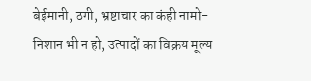बेईमानी, ठगी, भ्रष्टाचार का कंही नामो-निशान भी न हो, उत्पादों का विक्रय मूल्य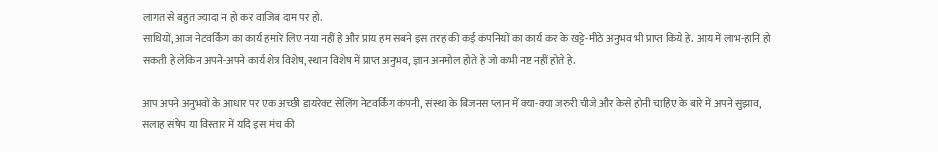लागत से बहुत ज्यादा न हो कर वाजिब दाम पर हो.
साथियों, आज नेटवर्किंग का कार्य हमारे लिए नया नहीं हे और प्राय हम सबने इस तरह की कई कंपनियों का कार्य कर के खट्टे-मीठे अनुभव भी प्राप्त किये हे. आय में लाभ-हानि हो सकती हे लेकिन अपने-अपने कार्य शेत्र विशेष, स्थान विशेष में प्राप्त अनुभव, ज्ञान अनमोल होते हे जो कभी नष्ट नहीं होते हे.

आप अपने अनुभवों के आधार पर एक अच्छी डायरेक्ट सेलिंग नेटवर्किंग कंपनी, संस्था के बिजनस प्लान में क्या-क्या जरुरी चीजे और केसे होनी चाहिए के बारे में अपने सुझाव, सलाह संषेप या विस्तार में यदि इस मंच की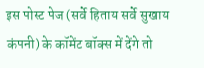इस पोस्ट पेज (सर्वे हिताय सर्वे सुखाय कंपनी) के कॉमेंट बॉक्स में देंगे तो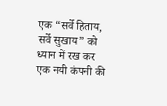एक “सर्वे हिताय, सर्वे सुखाय” को ध्यान में रख कर एक नयी कंपनी की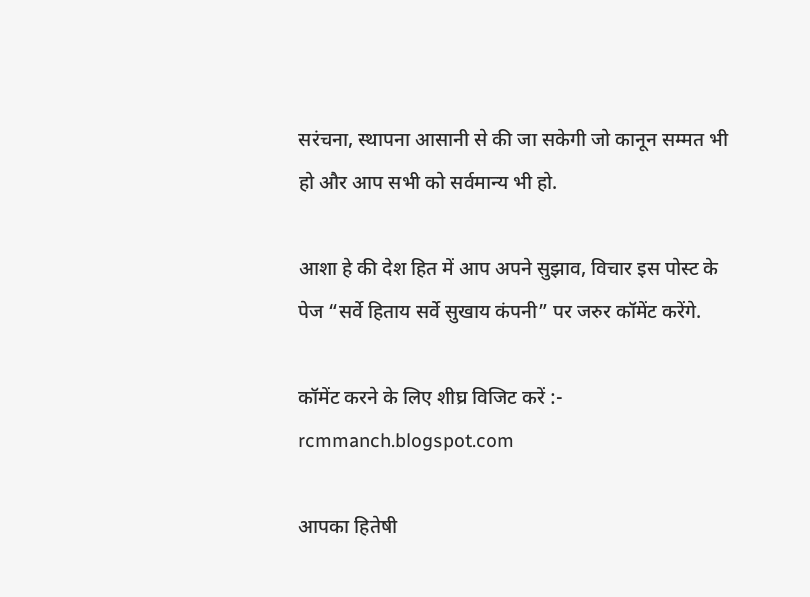सरंचना, स्थापना आसानी से की जा सकेगी जो कानून सम्मत भी हो और आप सभी को सर्वमान्य भी हो.

आशा हे की देश हित में आप अपने सुझाव, विचार इस पोस्ट के पेज “सर्वे हिताय सर्वे सुखाय कंपनी” पर जरुर कॉमेंट करेंगे.

कॉमेंट करने के लिए शीघ्र विजिट करें :- rcmmanch.blogspot.com

आपका हितेषी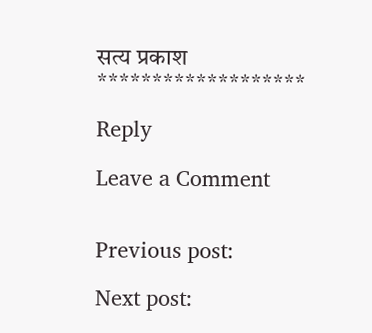सत्य प्रकाश
*******************

Reply

Leave a Comment


Previous post:

Next post: